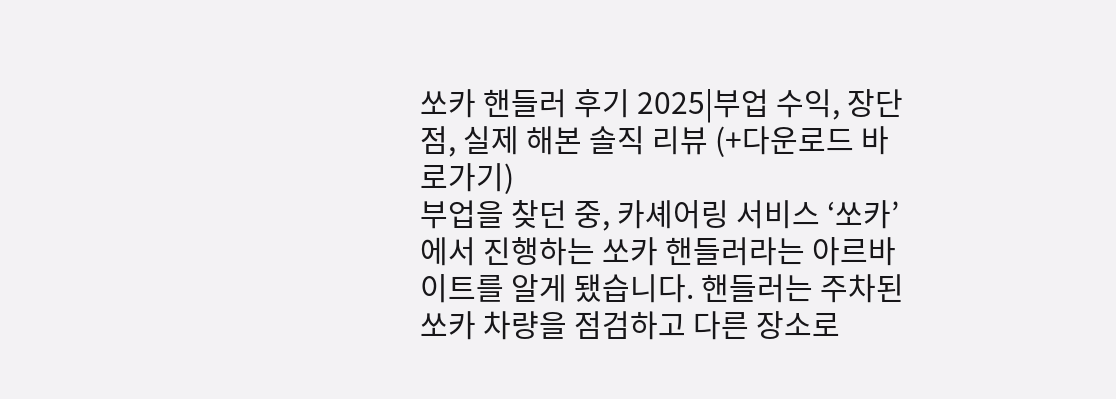쏘카 핸들러 후기 2025|부업 수익, 장단점, 실제 해본 솔직 리뷰 (+다운로드 바로가기)
부업을 찾던 중, 카셰어링 서비스 ‘쏘카’에서 진행하는 쏘카 핸들러라는 아르바이트를 알게 됐습니다. 핸들러는 주차된 쏘카 차량을 점검하고 다른 장소로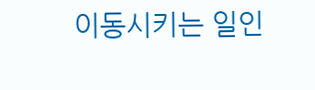이동시키는 일인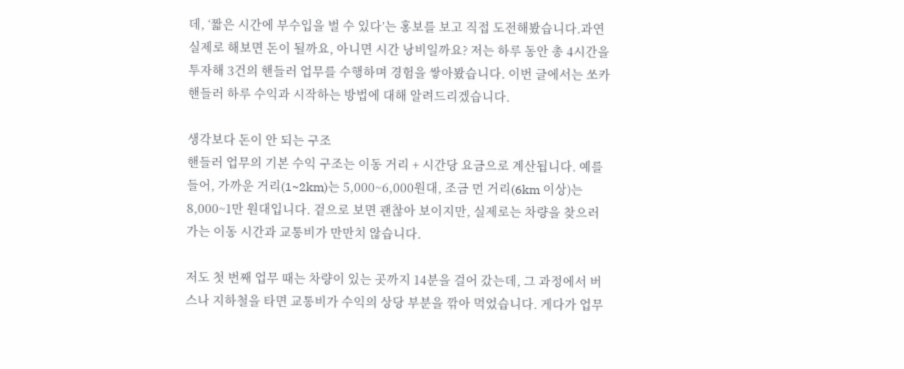데, ‘짧은 시간에 부수입을 벌 수 있다’는 홍보를 보고 직접 도전해봤습니다.과연 실제로 해보면 돈이 될까요, 아니면 시간 낭비일까요? 저는 하루 동안 총 4시간을 투자해 3건의 핸들러 업무를 수행하며 경험을 쌓아봤습니다. 이번 글에서는 쏘카 핸들러 하루 수익과 시작하는 방법에 대해 알려드리겠습니다.

생각보다 돈이 안 되는 구조
핸들러 업무의 기본 수익 구조는 이동 거리 + 시간당 요금으로 계산됩니다. 예를 들어, 가까운 거리(1~2km)는 5,000~6,000원대, 조금 먼 거리(6km 이상)는 8,000~1만 원대입니다. 겉으로 보면 괜찮아 보이지만, 실제로는 차량을 찾으러 가는 이동 시간과 교통비가 만만치 않습니다.

저도 첫 번째 업무 때는 차량이 있는 곳까지 14분을 걸어 갔는데, 그 과정에서 버스나 지하철을 타면 교통비가 수익의 상당 부분을 깎아 먹었습니다. 게다가 업무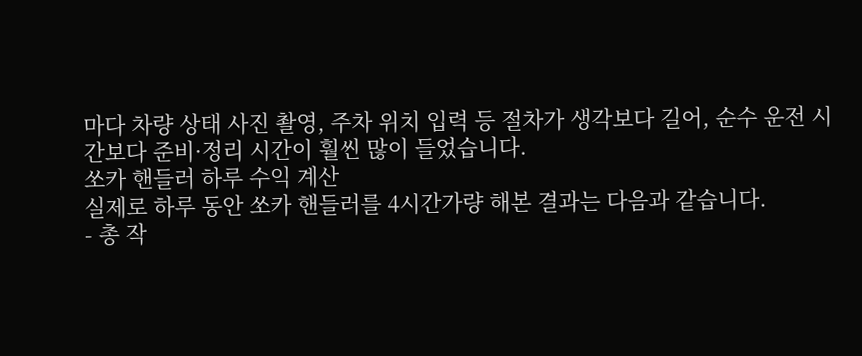마다 차량 상태 사진 촬영, 주차 위치 입력 등 절차가 생각보다 길어, 순수 운전 시간보다 준비·정리 시간이 훨씬 많이 들었습니다.
쏘카 핸들러 하루 수익 계산
실제로 하루 동안 쏘카 핸들러를 4시간가량 해본 결과는 다음과 같습니다.
- 총 작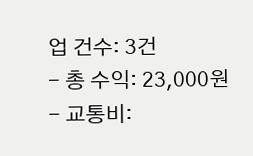업 건수: 3건
- 총 수익: 23,000원
- 교통비: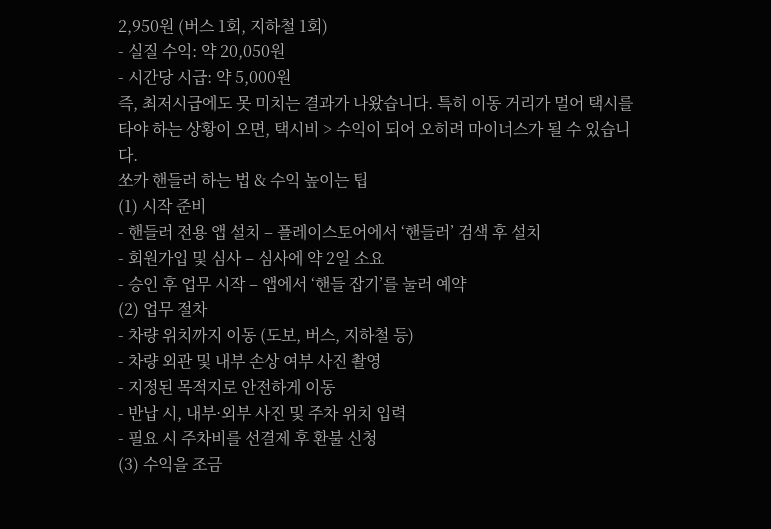2,950원 (버스 1회, 지하철 1회)
- 실질 수익: 약 20,050원
- 시간당 시급: 약 5,000원
즉, 최저시급에도 못 미치는 결과가 나왔습니다. 특히 이동 거리가 멀어 택시를 타야 하는 상황이 오면, 택시비 > 수익이 되어 오히려 마이너스가 될 수 있습니다.
쏘카 핸들러 하는 법 & 수익 높이는 팁
(1) 시작 준비
- 핸들러 전용 앱 설치 – 플레이스토어에서 ‘핸들러’ 검색 후 설치
- 회원가입 및 심사 – 심사에 약 2일 소요
- 승인 후 업무 시작 – 앱에서 ‘핸들 잡기’를 눌러 예약
(2) 업무 절차
- 차량 위치까지 이동 (도보, 버스, 지하철 등)
- 차량 외관 및 내부 손상 여부 사진 촬영
- 지정된 목적지로 안전하게 이동
- 반납 시, 내부·외부 사진 및 주차 위치 입력
- 필요 시 주차비를 선결제 후 환불 신청
(3) 수익을 조금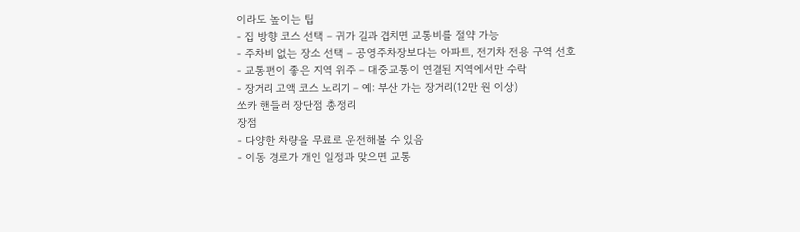이라도 높이는 팁
- 집 방향 코스 선택 – 귀가 길과 겹치면 교통비를 절약 가능
- 주차비 없는 장소 선택 – 공영주차장보다는 아파트, 전기차 전용 구역 선호
- 교통편이 좋은 지역 위주 – 대중교통이 연결된 지역에서만 수락
- 장거리 고액 코스 노리기 – 예: 부산 가는 장거리(12만 원 이상)
쏘카 핸들러 장단점 총정리
장점
- 다양한 차량을 무료로 운전해볼 수 있음
- 이동 경로가 개인 일정과 맞으면 교통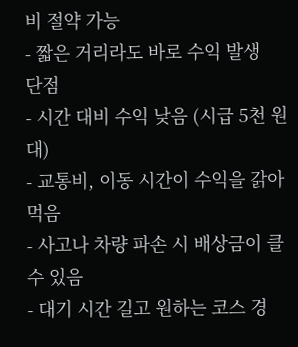비 절약 가능
- 짧은 거리라도 바로 수익 발생
단점
- 시간 대비 수익 낮음 (시급 5천 원대)
- 교통비, 이동 시간이 수익을 갉아먹음
- 사고나 차량 파손 시 배상금이 클 수 있음
- 대기 시간 길고 원하는 코스 경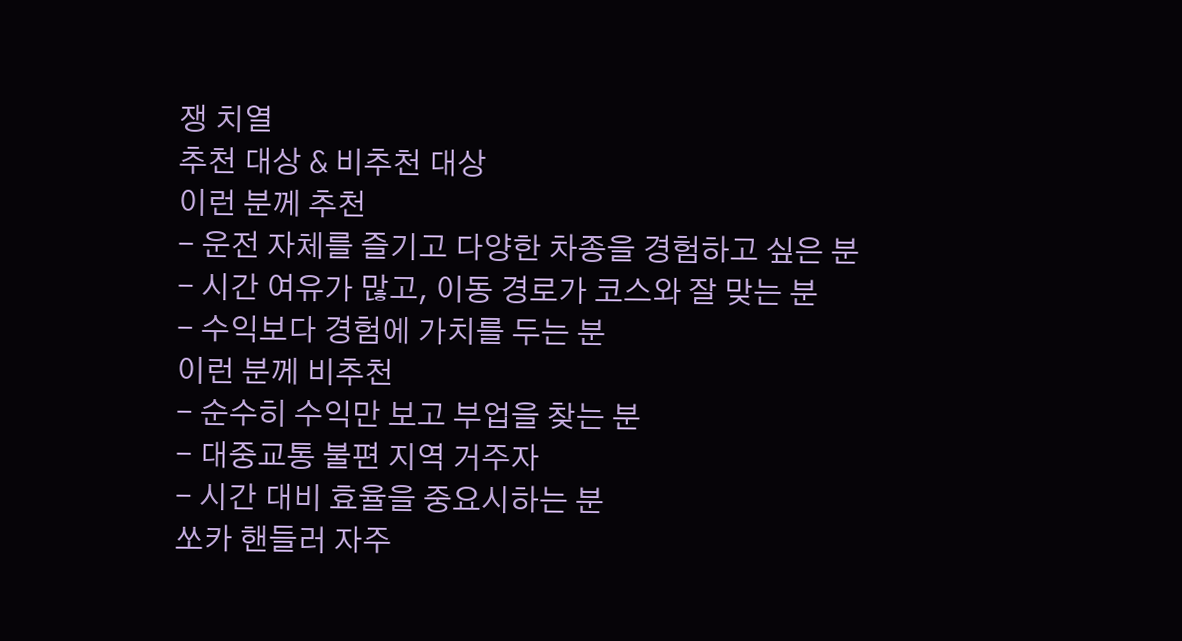쟁 치열
추천 대상 & 비추천 대상
이런 분께 추천
- 운전 자체를 즐기고 다양한 차종을 경험하고 싶은 분
- 시간 여유가 많고, 이동 경로가 코스와 잘 맞는 분
- 수익보다 경험에 가치를 두는 분
이런 분께 비추천
- 순수히 수익만 보고 부업을 찾는 분
- 대중교통 불편 지역 거주자
- 시간 대비 효율을 중요시하는 분
쏘카 핸들러 자주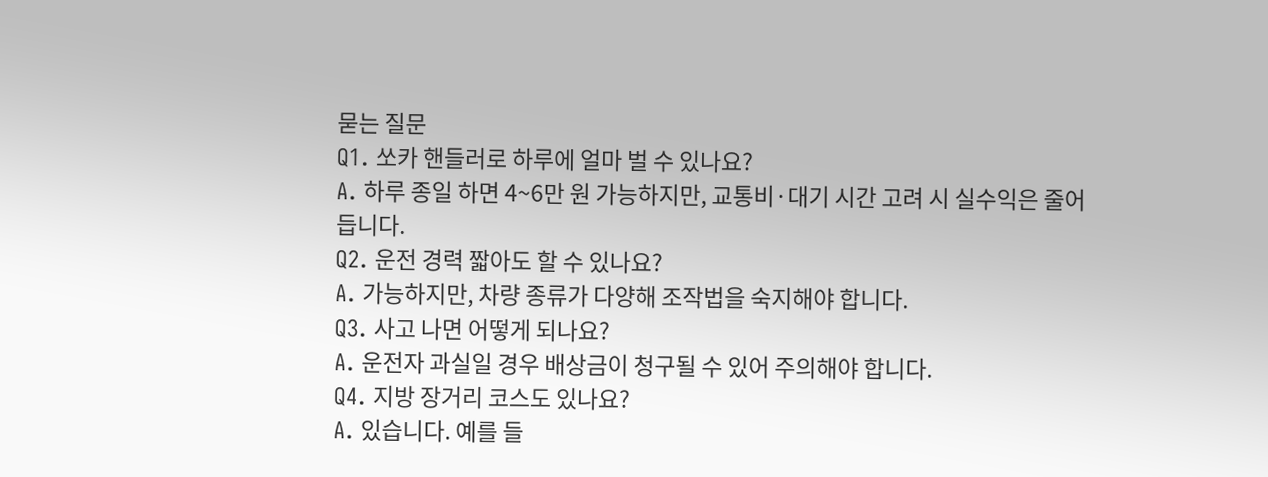묻는 질문
Q1. 쏘카 핸들러로 하루에 얼마 벌 수 있나요?
A. 하루 종일 하면 4~6만 원 가능하지만, 교통비·대기 시간 고려 시 실수익은 줄어듭니다.
Q2. 운전 경력 짧아도 할 수 있나요?
A. 가능하지만, 차량 종류가 다양해 조작법을 숙지해야 합니다.
Q3. 사고 나면 어떻게 되나요?
A. 운전자 과실일 경우 배상금이 청구될 수 있어 주의해야 합니다.
Q4. 지방 장거리 코스도 있나요?
A. 있습니다. 예를 들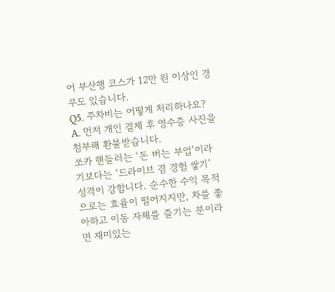어 부산행 코스가 12만 원 이상인 경우도 있습니다.
Q5. 주차비는 어떻게 처리하나요?
A. 먼저 개인 결제 후 영수증 사진을 첨부해 환불받습니다.
쏘카 핸들러는 ‘돈 버는 부업’이라기보다는 ‘드라이브 겸 경험 쌓기’ 성격이 강합니다. 순수한 수익 목적으로는 효율이 떨어지지만, 차를 좋아하고 이동 자체를 즐기는 분이라면 재미있는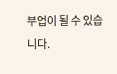부업이 될 수 있습니다.